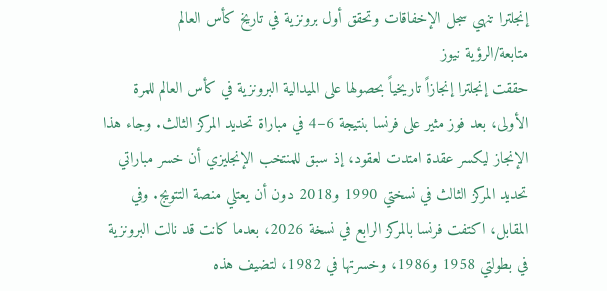إنجلترا تنهي سجل الإخفاقات وتحقق أول برونزية في تاريخ كأس العالم
متابعة/الرؤية نيوز
حققت إنجلترا إنجازاً تاريخياً بحصولها على الميدالية البرونزية في كأس العالم للمرة الأولى، بعد فوز مثير على فرنسا بنتيجة 6–4 في مباراة تحديد المركز الثالث. وجاء هذا الإنجاز ليكسر عقدة امتدت لعقود، إذ سبق للمنتخب الإنجليزي أن خسر مباراتي تحديد المركز الثالث في نسختي 1990 و2018 دون أن يعتلي منصة التتويج. وفي المقابل، اكتفت فرنسا بالمركز الرابع في نسخة 2026، بعدما كانت قد نالت البرونزية في بطولتي 1958 و1986، وخسرتها في 1982، لتضيف هذه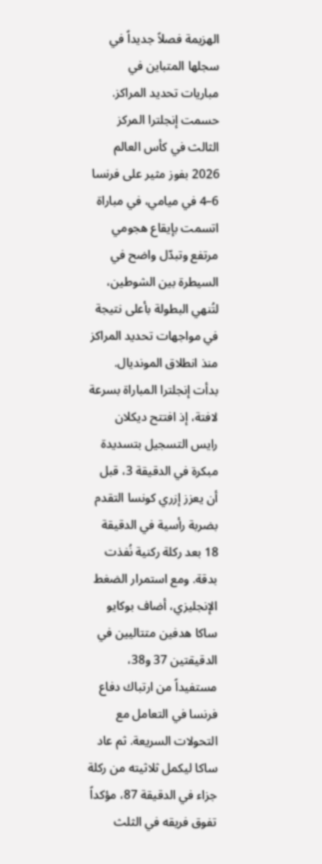الهزيمة فصلاً جديداً في سجلها المتباين في مباريات تحديد المراكز.
حسمت إنجلترا المركز الثالث في كأس العالم 2026 بفوز مثير على فرنسا 6–4 في ميامي، في مباراة اتسمت بإيقاع هجومي مرتفع وتبدّل واضح في السيطرة بين الشوطين، لتُنهي البطولة بأعلى نتيجة في مواجهات تحديد المراكز منذ انطلاق المونديال.
بدأت إنجلترا المباراة بسرعة لافتة، إذ افتتح ديكلان رايس التسجيل بتسديدة مبكرة في الدقيقة 3، قبل أن يعزز إزري كونسا التقدم بضربة رأسية في الدقيقة 18 بعد ركلة ركنية نُفذت بدقة. ومع استمرار الضغط الإنجليزي، أضاف بوكايو ساكا هدفين متتاليين في الدقيقتين 37 و38، مستفيداً من ارتباك دفاع فرنسا في التعامل مع التحولات السريعة. ثم عاد ساكا ليكمل ثلاثيته من ركلة جزاء في الدقيقة 87، مؤكداً تفوق فريقه في الثلث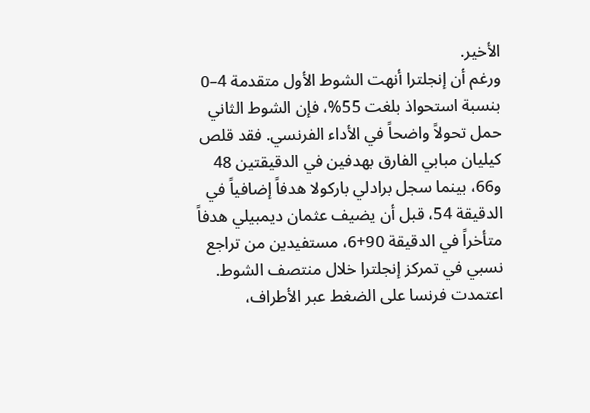الأخير.
ورغم أن إنجلترا أنهت الشوط الأول متقدمة 4–0 بنسبة استحواذ بلغت 55%، فإن الشوط الثاني حمل تحولاً واضحاً في الأداء الفرنسي. فقد قلص كيليان مبابي الفارق بهدفين في الدقيقتين 48 و66، بينما سجل برادلي باركولا هدفاً إضافياً في الدقيقة 54، قبل أن يضيف عثمان ديمبيلي هدفاً متأخراً في الدقيقة 90+6، مستفيدين من تراجع نسبي في تمركز إنجلترا خلال منتصف الشوط.
اعتمدت فرنسا على الضغط عبر الأطراف،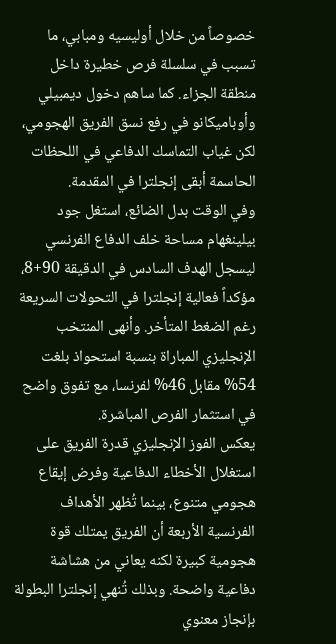خصوصاً من خلال أوليسيه ومبابي، ما تسبب في سلسلة فرص خطيرة داخل منطقة الجزاء. كما ساهم دخول ديمبيلي وأوباميكانو في رفع نسق الفريق الهجومي، لكن غياب التماسك الدفاعي في اللحظات الحاسمة أبقى إنجلترا في المقدمة.
وفي الوقت بدل الضائع، استغل جود بيلينغهام مساحة خلف الدفاع الفرنسي ليسجل الهدف السادس في الدقيقة 90+8، مؤكداً فعالية إنجلترا في التحولات السريعة رغم الضغط المتأخر. وأنهى المنتخب الإنجليزي المباراة بنسبة استحواذ بلغت 54% مقابل 46% لفرنسا، مع تفوق واضح في استثمار الفرص المباشرة.
يعكس الفوز الإنجليزي قدرة الفريق على استغلال الأخطاء الدفاعية وفرض إيقاع هجومي متنوع، بينما تُظهر الأهداف الفرنسية الأربعة أن الفريق يمتلك قوة هجومية كبيرة لكنه يعاني من هشاشة دفاعية واضحة. وبذلك تُنهي إنجلترا البطولة بإنجاز معنوي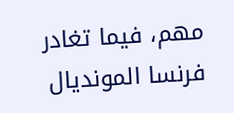مهم، فيما تغادر فرنسا المونديال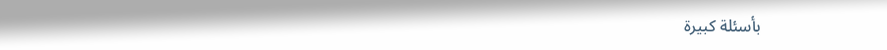بأسئلة كبيرة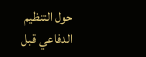حول التنظيم الدفاعي قبل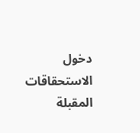دخول الاستحقاقات المقبلة